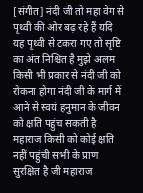[संगीत] नंदी जी तो महा वेग से पृथ्वी की ओर बढ़ रहे हैं यदि यह पृथ्वी से टकरा गए तो सृष्टि का अंत निश्चित है मुझे अलम किसी भी प्रकार से नंदी जी को रोकना होगा नंदी जी के मार्ग में आने से स्वयं हनुमान के जीवन को क्षति पहुंच सकती है महाराज किसी को कोई क्षति नहीं पहुंची सभी के प्राण सुरक्षित है जी महाराज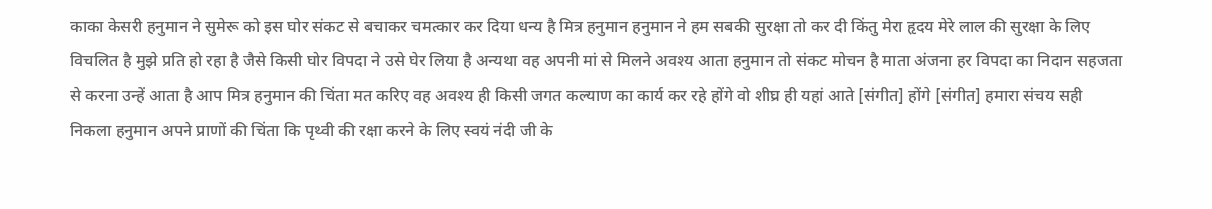काका केसरी हनुमान ने सुमेरू को इस घोर संकट से बचाकर चमत्कार कर दिया धन्य है मित्र हनुमान हनुमान ने हम सबकी सुरक्षा तो कर दी किंतु मेरा हृदय मेरे लाल की सुरक्षा के लिए विचलित है मुझे प्रति हो रहा है जैसे किसी घोर विपदा ने उसे घेर लिया है अन्यथा वह अपनी मां से मिलने अवश्य आता हनुमान तो संकट मोचन है माता अंजना हर विपदा का निदान सहजता से करना उन्हें आता है आप मित्र हनुमान की चिंता मत करिए वह अवश्य ही किसी जगत कल्याण का कार्य कर रहे होंगे वो शीघ्र ही यहां आते [संगीत] होंगे [संगीत] हमारा संचय सही निकला हनुमान अपने प्राणों की चिंता कि पृथ्वी की रक्षा करने के लिए स्वयं नंदी जी के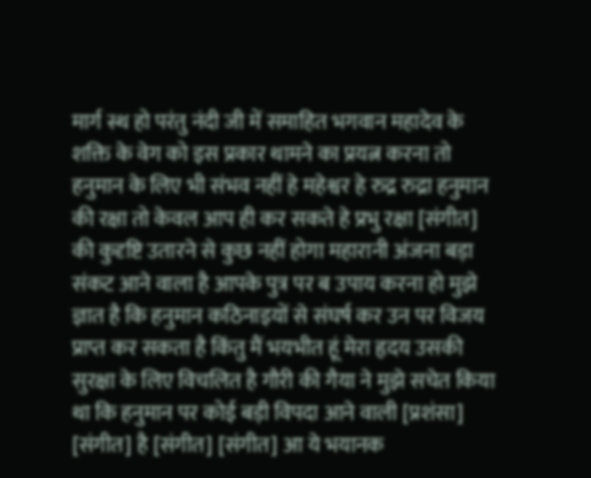मार्ग स्थ हो परंतु नंदी जी में समाहित भगवान महादेव के शक्ति के वेग को इस प्रकार थामने का प्रयत्न करना तो हनुमान के लिए भी संभव नहीं हे महेश्वर हे रुद्र रुद्रा हनुमान की रक्षा तो केवल आप ही कर सकते हे प्रभु रक्षा [संगीत] की कुदृष्टि उतारने से कुछ नहीं होगा महारानी अंजना बड़ा संकट आने वाला है आपके पुत्र पर ब उपाय करना हो मुझे ज्ञात है कि हनुमान कठिनाइयों से संघर्ष कर उन पर विजय प्राप्त कर सकता है किंतु मैं भयभीत हूं मेरा हृदय उसकी सुरक्षा के लिए विचलित है गौरी की गैया ने मुझे सचेत किया था कि हनुमान पर कोई बड़ी विपदा आने वाली [प्रशंसा] [संगीत] है [संगीत] [संगीत] आ ये भयानक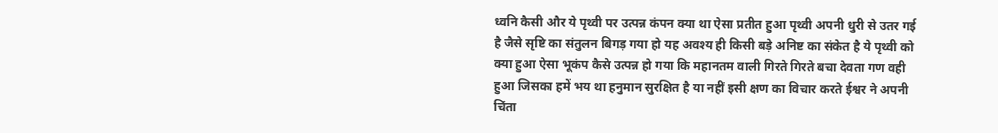ध्वनि कैसी और ये पृथ्वी पर उत्पन्न कंपन क्या था ऐसा प्रतीत हुआ पृथ्वी अपनी धुरी से उतर गई है जैसे सृष्टि का संतुलन बिगड़ गया हो यह अवश्य ही किसी बड़े अनिष्ट का संकेत है ये पृथ्वी को क्या हुआ ऐसा भूकंप कैसे उत्पन्न हो गया कि महानतम वाली गिरते गिरते बचा देवता गण वही हुआ जिसका हमें भय था हनुमान सुरक्षित है या नहीं इसी क्षण का विचार करते ईश्वर ने अपनी चिंता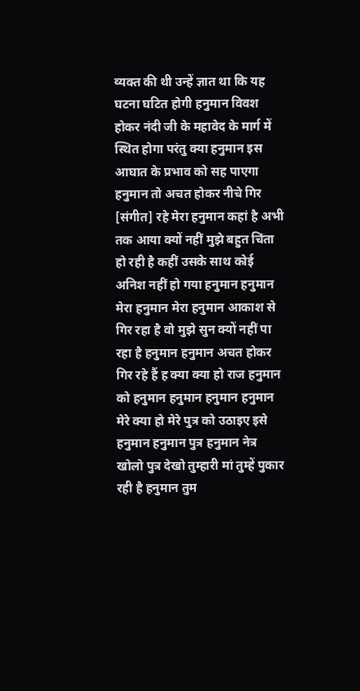व्यक्त की थी उन्हें ज्ञात था कि यह घटना घटित होगी हनुमान विवश होकर नंदी जी के महावेद के मार्ग में स्थित होगा परंतु क्या हनुमान इस आघात के प्रभाव को सह पाएगा हनुमान तो अचत होकर नीचे गिर [संगीत] रहे मेरा हनुमान कहां है अभी तक आया क्यों नहीं मुझे बहुत चिंता हो रही है कहीं उसके साथ कोई अनिश नहीं हो गया हनुमान हनुमान मेरा हनुमान मेरा हनुमान आकाश से गिर रहा है वो मुझे सुन क्यों नहीं पा रहा है हनुमान हनुमान अचत होकर गिर रहे हैं ह क्या क्या हो राज हनुमान को हनुमान हनुमान हनुमान हनुमान मेरे क्या हो मेरे पुत्र को उठाइए इसे हनुमान हनुमान पुत्र हनुमान नेत्र खोलो पुत्र देखो तुम्हारी मां तुम्हें पुकार रही है हनुमान तुम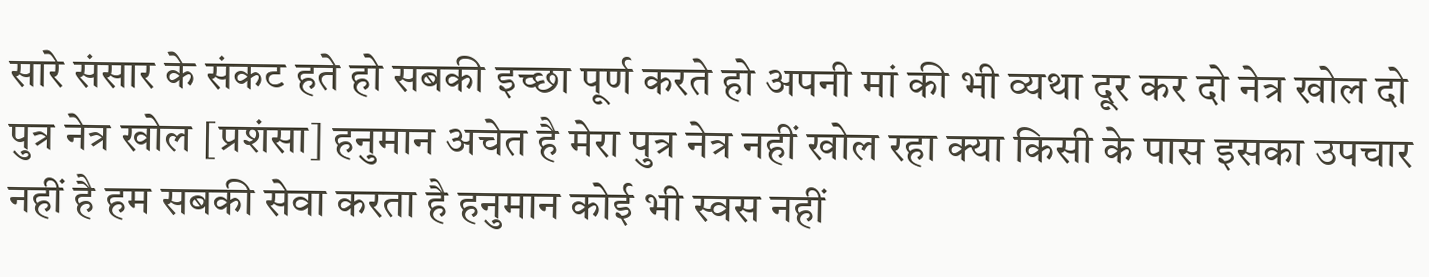सारे संसार के संकट हते हो सबकी इच्छा पूर्ण करते हो अपनी मां की भी व्यथा दूर कर दो नेत्र खोल दो पुत्र नेत्र खोल [प्रशंसा] हनुमान अचेत है मेरा पुत्र नेत्र नहीं खोल रहा क्या किसी के पास इसका उपचार नहीं है हम सबकी सेवा करता है हनुमान कोई भी स्वस नहीं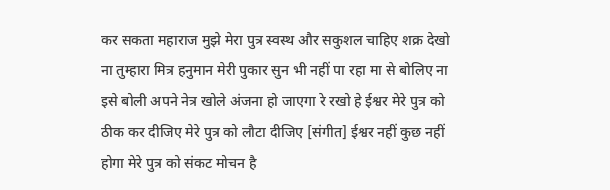कर सकता महाराज मुझे मेरा पुत्र स्वस्थ और सकुशल चाहिए शक्र देखो ना तुम्हारा मित्र हनुमान मेरी पुकार सुन भी नहीं पा रहा मा से बोलिए ना इसे बोली अपने नेत्र खोले अंजना हो जाएगा रे रखो हे ईश्वर मेरे पुत्र को ठीक कर दीजिए मेरे पुत्र को लौटा दीजिए [संगीत] ईश्वर नहीं कुछ नहीं होगा मेरे पुत्र को संकट मोचन है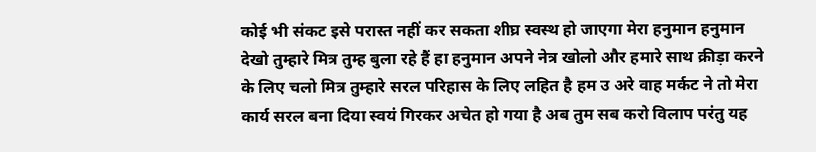कोई भी संकट इसे परास्त नहीं कर सकता शीघ्र स्वस्थ हो जाएगा मेरा हनुमान हनुमान देखो तुम्हारे मित्र तुम्ह बुला रहे हैं हा हनुमान अपने नेत्र खोलो और हमारे साथ क्रीड़ा करने के लिए चलो मित्र तुम्हारे सरल परिहास के लिए लहित है हम उ अरे वाह मर्कट ने तो मेरा कार्य सरल बना दिया स्वयं गिरकर अचेत हो गया है अब तुम सब करो विलाप परंतु यह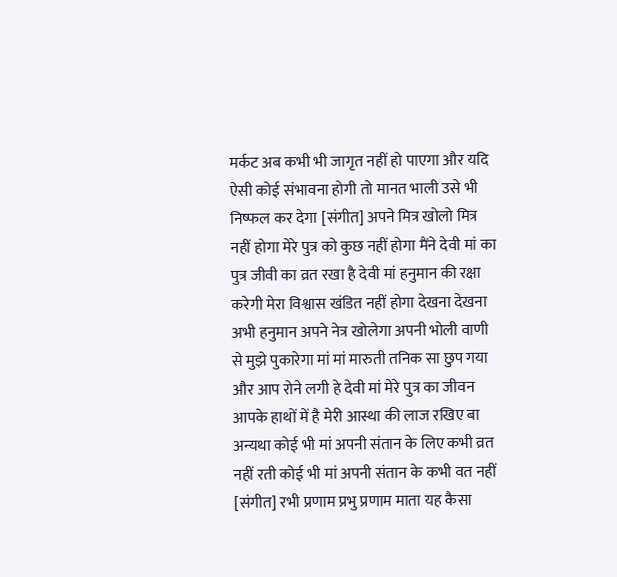मर्कट अब कभी भी जागृत नहीं हो पाएगा और यदि ऐसी कोई संभावना होगी तो मानत भाली उसे भी निष्फल कर देगा [संगीत] अपने मित्र खोलो मित्र नहीं होगा मेरे पुत्र को कुछ नहीं होगा मैंने देवी मां का पुत्र जीवी का व्रत रखा है देवी मां हनुमान की रक्षा करेगी मेरा विश्वास खंडित नहीं होगा देखना देखना अभी हनुमान अपने नेत्र खोलेगा अपनी भोली वाणी से मुझे पुकारेगा मां मां मारुती तनिक सा छुप गया और आप रोने लगी हे देवी मां मेरे पुत्र का जीवन आपके हाथों में है मेरी आस्था की लाज रखिए बा अन्यथा कोई भी मां अपनी संतान के लिए कभी व्रत नहीं रती कोई भी मां अपनी संतान के कभी वत नहीं [संगीत] रभी प्रणाम प्रभु प्रणाम माता यह कैसा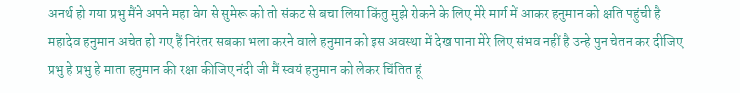अनर्थ हो गया प्रभु मैंने अपने महा वेग से सुमेरू को तो संकट से बचा लिया किंतु मुझे रोकने के लिए मेरे मार्ग में आकर हनुमान को क्षति पहुंची है महादेव हनुमान अचेत हो गए हैं निरंतर सबका भला करने वाले हनुमान को इस अवस्था में देख पाना मेरे लिए संभव नहीं है उन्हे पुन चेतन कर दीजिए प्रभु हे प्रभु हे माता हनुमान की रक्षा कीजिए नंदी जी मैं स्वयं हनुमान को लेकर चिंतित हूं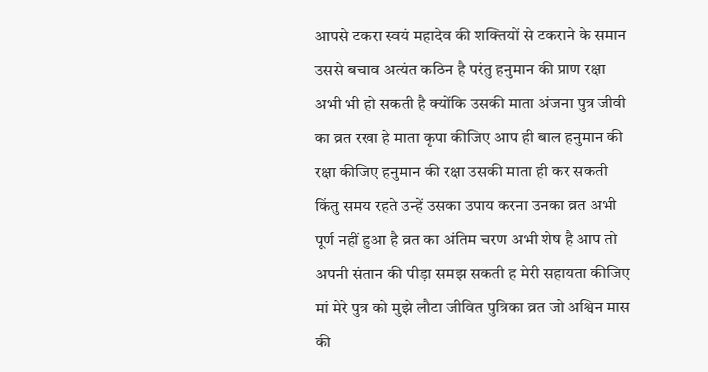आपसे टकरा स्वयं महादेव की शक्तियों से टकराने के समान उससे बचाव अत्यंत कठिन है परंतु हनुमान की प्राण रक्षा अभी भी हो सकती है क्योंकि उसकी माता अंजना पुत्र जीवी का व्रत रखा हे माता कृपा कीजिए आप ही बाल हनुमान की रक्षा कीजिए हनुमान की रक्षा उसकी माता ही कर सकती किंतु समय रहते उन्हें उसका उपाय करना उनका व्रत अभी पूर्ण नहीं हुआ है व्रत का अंतिम चरण अभी शेष है आप तो अपनी संतान की पीड़ा समझ सकती ह मेरी सहायता कीजिए मां मेरे पुत्र को मुझे लौटा जीवित पुत्रिका व्रत जो अश्विन मास की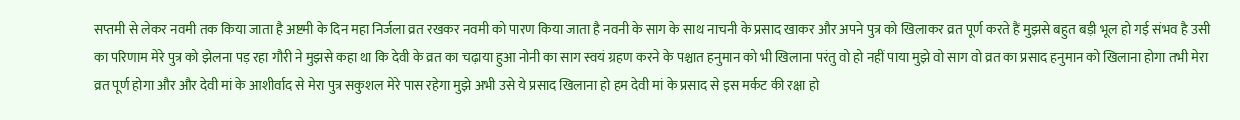सप्तमी से लेकर नवमी तक किया जाता है अष्टमी के दिन महा निर्जला व्रत रखकर नवमी को पारण किया जाता है नवनी के साग के साथ नाचनी के प्रसाद खाकर और अपने पुत्र को खिलाकर व्रत पूर्ण करते हैं मुझसे बहुत बड़ी भूल हो गई संभव है उसी का परिणाम मेरे पुत्र को झेलना पड़ रहा गौरी ने मुझसे कहा था कि देवी के व्रत का चढ़ाया हुआ नोनी का साग स्वयं ग्रहण करने के पश्चात हनुमान को भी खिलाना परंतु वो हो नहीं पाया मुझे वो साग वो व्रत का प्रसाद हनुमान को खिलाना होगा तभी मेरा व्रत पूर्ण होगा और और देवी मां के आशीर्वाद से मेरा पुत्र सकुशल मेरे पास रहेगा मुझे अभी उसे ये प्रसाद खिलाना हो हम देवी मां के प्रसाद से इस मर्कट की रक्षा हो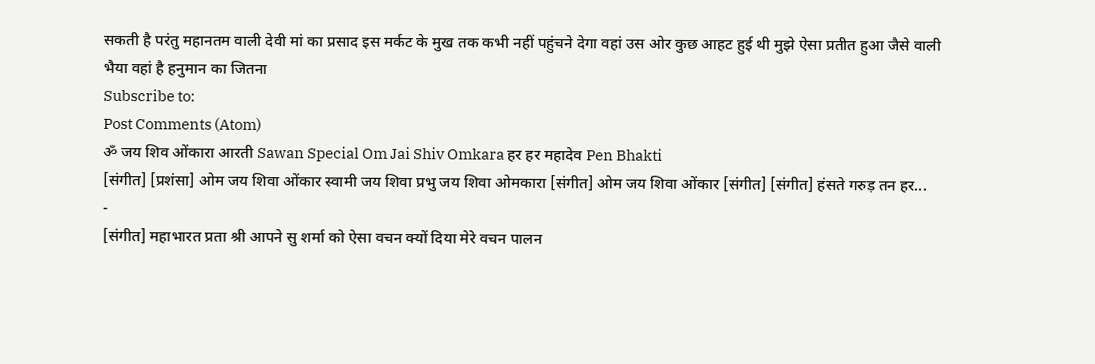सकती है परंतु महानतम वाली देवी मां का प्रसाद इस मर्कट के मुख तक कभी नहीं पहुंचने देगा वहां उस ओर कुछ आहट हुई थी मुझे ऐसा प्रतीत हुआ जैसे वाली भैया वहां है हनुमान का जितना
Subscribe to:
Post Comments (Atom)
ॐ जय शिव ओंकारा आरती Sawan Special Om Jai Shiv Omkara हर हर महादेव Pen Bhakti
[संगीत] [प्रशंसा] ओम जय शिवा ओंकार स्वामी जय शिवा प्रभु जय शिवा ओमकारा [संगीत] ओम जय शिवा ओंकार [संगीत] [संगीत] हंसते गरुड़ तन हर...
-
[संगीत] महाभारत प्रता श्री आपने सु शर्मा को ऐसा वचन क्यों दिया मेरे वचन पालन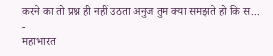करने का तो प्रश्न ही नहीं उठता अनुज तुम क्या समझते हो कि स...
-
महाभारत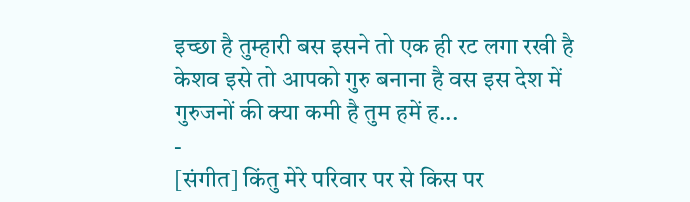इच्छा है तुम्हारी बस इसने तो एक ही रट लगा रखी है केशव इसे तो आपको गुरु बनाना है वस इस देश में गुरुजनों की क्या कमी है तुम हमें ह...
-
[संगीत] किंतु मेरे परिवार पर से किस पर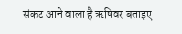संकट आने वाला है ऋषिवर बताइए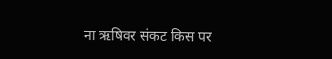ना ऋषिवर संकट किस पर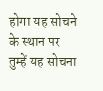होगा यह सोचने के स्थान पर तुम्हें यह सोचना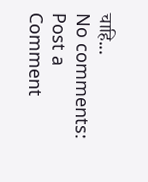चाहि...
No comments:
Post a Comment